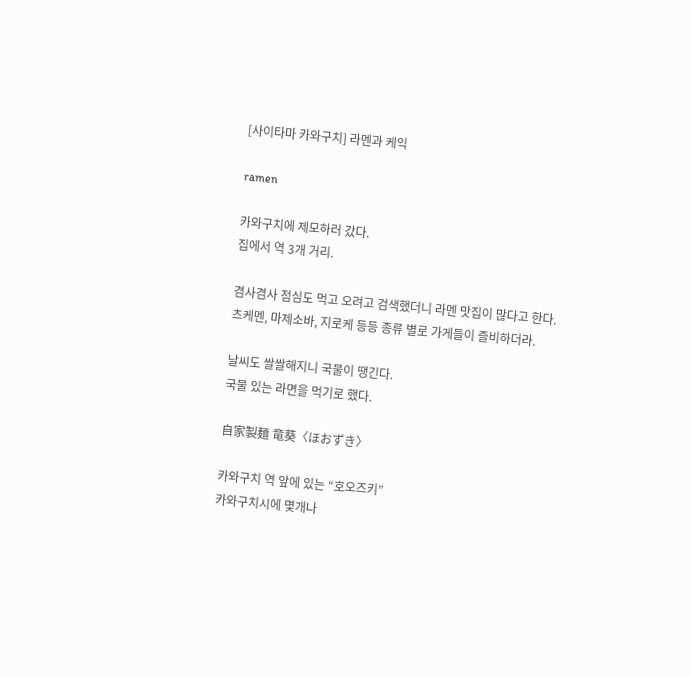[사이타마 카와구치] 라멘과 케익

ramen

카와구치에 제모하러 갔다.
집에서 역 3개 거리.

겸사겸사 점심도 먹고 오려고 검색했더니 라멘 맛집이 많다고 한다.
츠케멘, 마제소바, 지로케 등등 종류 별로 가게들이 즐비하더라.

날씨도 쌀쌀해지니 국물이 땡긴다.
국물 있는 라면을 먹기로 했다.

自家製麺 竜葵〈ほおずき〉

카와구치 역 앞에 있는 “호오즈키”
카와구치시에 몇개나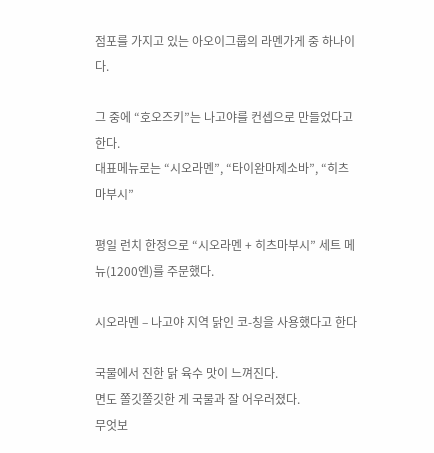점포를 가지고 있는 아오이그룹의 라멘가게 중 하나이다.

그 중에 “호오즈키”는 나고야를 컨셉으로 만들었다고 한다.
대표메뉴로는 “시오라멘”, “타이완마제소바”, “히츠마부시”

평일 런치 한정으로 “시오라멘 + 히츠마부시” 세트 메뉴(1200엔)를 주문했다.

시오라멘 – 나고야 지역 닭인 코-칭을 사용했다고 한다

국물에서 진한 닭 육수 맛이 느껴진다.
면도 쫄깃쫄깃한 게 국물과 잘 어우러졌다.
무엇보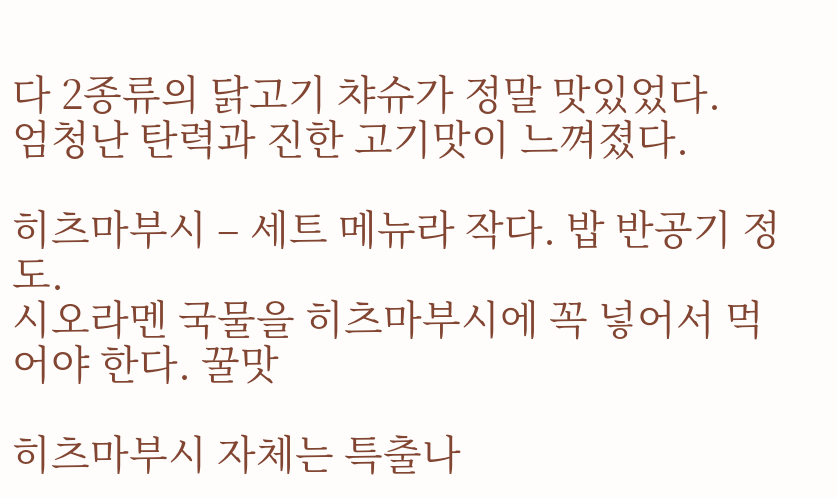다 2종류의 닭고기 챠슈가 정말 맛있었다.
엄청난 탄력과 진한 고기맛이 느껴졌다.

히츠마부시 – 세트 메뉴라 작다. 밥 반공기 정도.
시오라멘 국물을 히츠마부시에 꼭 넣어서 먹어야 한다. 꿀맛

히츠마부시 자체는 특출나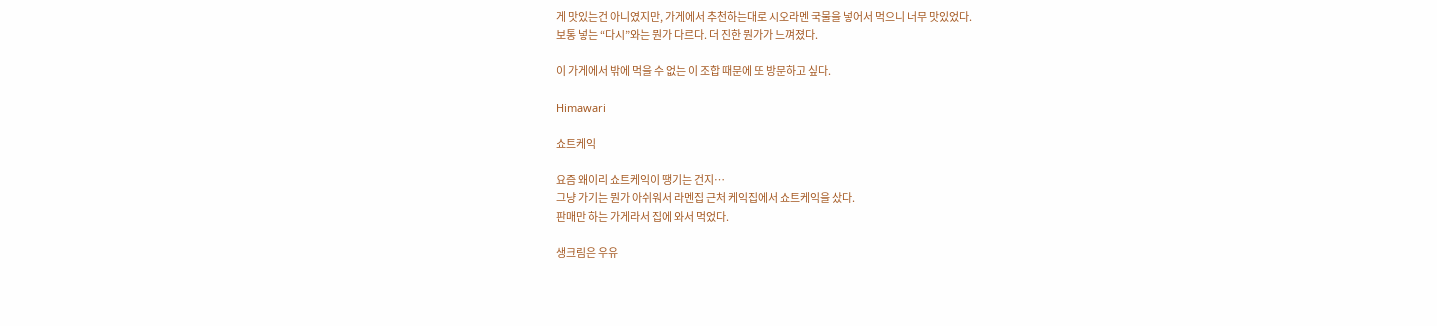게 맛있는건 아니였지만, 가게에서 추천하는대로 시오라멘 국물을 넣어서 먹으니 너무 맛있었다.
보통 넣는 “다시”와는 뭔가 다르다. 더 진한 뭔가가 느껴졌다.

이 가게에서 밖에 먹을 수 없는 이 조합 때문에 또 방문하고 싶다.

Himawari

쇼트케익

요즘 왜이리 쇼트케익이 땡기는 건지…
그냥 가기는 뭔가 아쉬워서 라멘집 근처 케익집에서 쇼트케익을 샀다.
판매만 하는 가게라서 집에 와서 먹었다.

생크림은 우유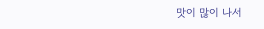맛이 많이 나서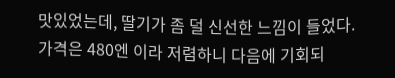맛있었는데, 딸기가 좀 덜 신선한 느낌이 들었다.
가격은 480엔 이라 저렴하니 다음에 기회되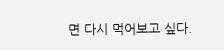면 다시 먹어보고 싶다.